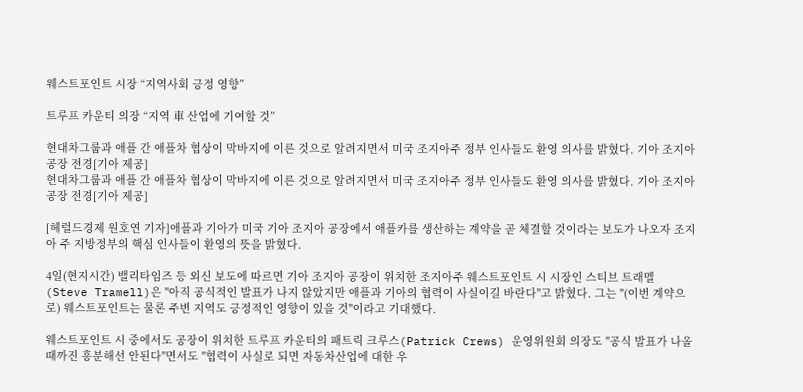웨스트포인트 시장 “지역사회 긍정 영향”

트루프 카운티 의장 “지역 車 산업에 기여할 것”

현대차그룹과 애플 간 애플차 협상이 막바지에 이른 것으로 알려지면서 미국 조지아주 정부 인사들도 환영 의사를 밝혔다. 기아 조지아 공장 전경[기아 제공]
현대차그룹과 애플 간 애플차 협상이 막바지에 이른 것으로 알려지면서 미국 조지아주 정부 인사들도 환영 의사를 밝혔다. 기아 조지아 공장 전경[기아 제공]

[헤럴드경제 원호연 기자]애플과 기아가 미국 기아 조지아 공장에서 애플카를 생산하는 계약을 곧 체결할 것이라는 보도가 나오자 조지아 주 지방정부의 핵심 인사들이 환영의 뜻을 밝혔다.

4일(현지시간) 밸리타임즈 등 외신 보도에 따르면 기아 조지아 공장이 위치한 조지아주 웨스트포인트 시 시장인 스티브 트래멜(Steve Tramell)은 "아직 공식적인 발표가 나지 않았지만 애플과 기아의 협력이 사실이길 바란다"고 밝혔다. 그는 "(이번 계약으로) 웨스트포인트는 물론 주변 지역도 긍정적인 영향이 있을 것"이라고 기대했다.

웨스트포인트 시 중에서도 공장이 위치한 트루프 카운티의 패트릭 크루스(Patrick Crews) 운영위원회 의장도 "공식 발표가 나올 때까진 흥분해선 안된다"면서도 "협력이 사실로 되면 자동차산업에 대한 우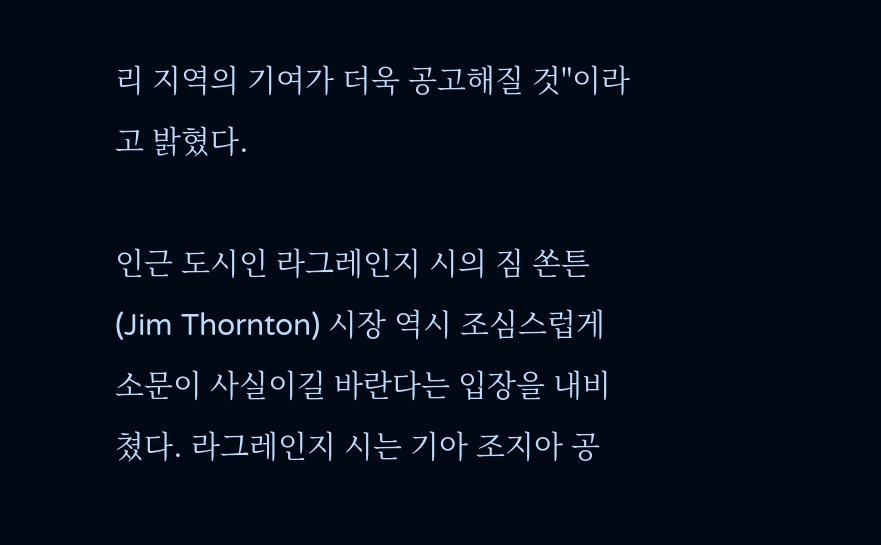리 지역의 기여가 더욱 공고해질 것"이라고 밝혔다.

인근 도시인 라그레인지 시의 짐 쏜튼(Jim Thornton) 시장 역시 조심스럽게 소문이 사실이길 바란다는 입장을 내비쳤다. 라그레인지 시는 기아 조지아 공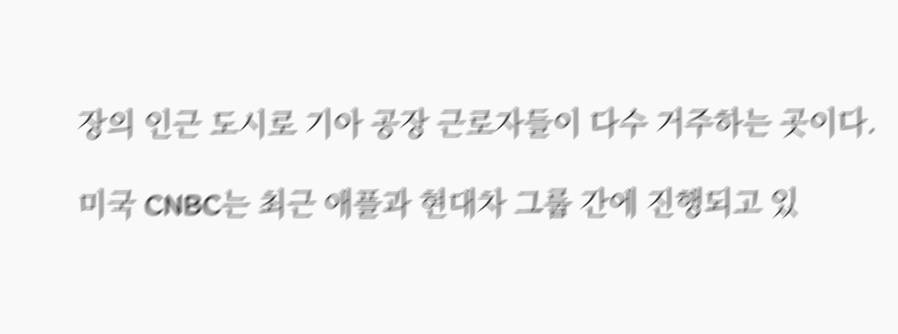장의 인근 도시로 기아 공장 근로자들이 다수 거주하는 곳이다.

미국 CNBC는 최근 애플과 현대차 그룹 간에 진행되고 있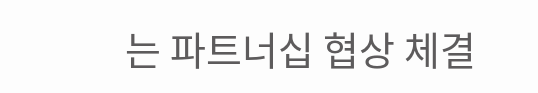는 파트너십 협상 체결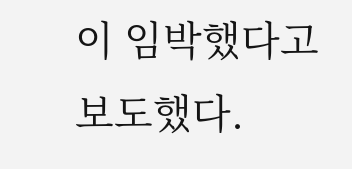이 임박했다고 보도했다.